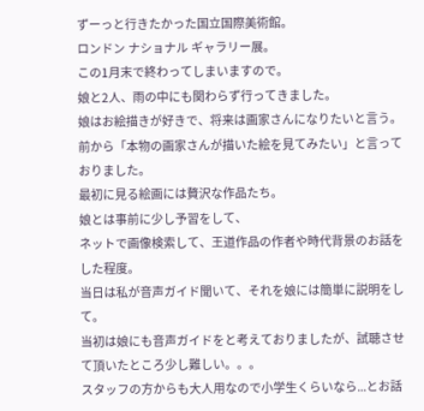ずーっと行きたかった国立国際美術館。
ロンドン ナショナル ギャラリー展。
この1月末で終わってしまいますので。
娘と2人、雨の中にも関わらず行ってきました。
娘はお絵描きが好きで、将来は画家さんになりたいと言う。
前から「本物の画家さんが描いた絵を見てみたい」と言っておりました。
最初に見る絵画には贅沢な作品たち。
娘とは事前に少し予習をして、
ネットで画像検索して、王道作品の作者や時代背景のお話をした程度。
当日は私が音声ガイド聞いて、それを娘には簡単に説明をして。
当初は娘にも音声ガイドをと考えておりましたが、試聴させて頂いたところ少し難しい。。。
スタッフの方からも大人用なので小学生くらいなら...とお話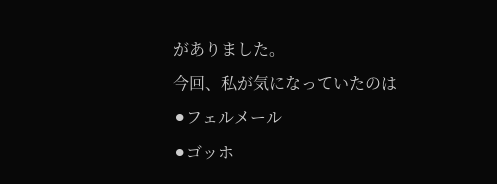がありました。
今回、私が気になっていたのは
⚫フェルメール
⚫ゴッホ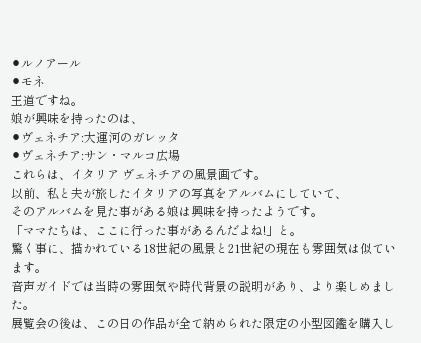⚫ルノアール
⚫モネ
王道ですね。
娘が興味を持ったのは、
⚫ヴェネチア:大運河のガレッタ
⚫ヴェネチア:サン・マルコ広場
これらは、イタリア ヴェネチアの風景画です。
以前、私と夫が旅したイタリアの写真をアルバムにしていて、
そのアルバムを見た事がある娘は興味を持ったようです。
「ママたちは、ここに行った事があるんだよね!」と。
驚く事に、描かれている18世紀の風景と21世紀の現在も雰囲気は似ています。
音声ガイドでは当時の雰囲気や時代背景の説明があり、より楽しめました。
展覧会の後は、この日の作品が全て納められた限定の小型図鑑を購入し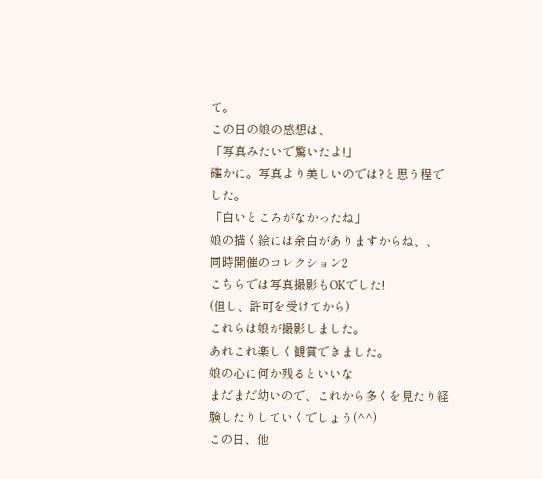て。
この日の娘の感想は、
「写真みたいで驚いたよ!」
確かに。写真より美しいのでは?と思う程でした。
「白いところがなかったね」
娘の描く絵には余白がありますからね、、
同時開催のコレクション2
こちらでは写真撮影もOKでした!
(但し、許可を受けてから)
これらは娘が撮影しました。
あれこれ楽しく観賞できました。
娘の心に何か残るといいな
まだまだ幼いので、これから多くを見たり経験したりしていくでしょう(^^)
この日、他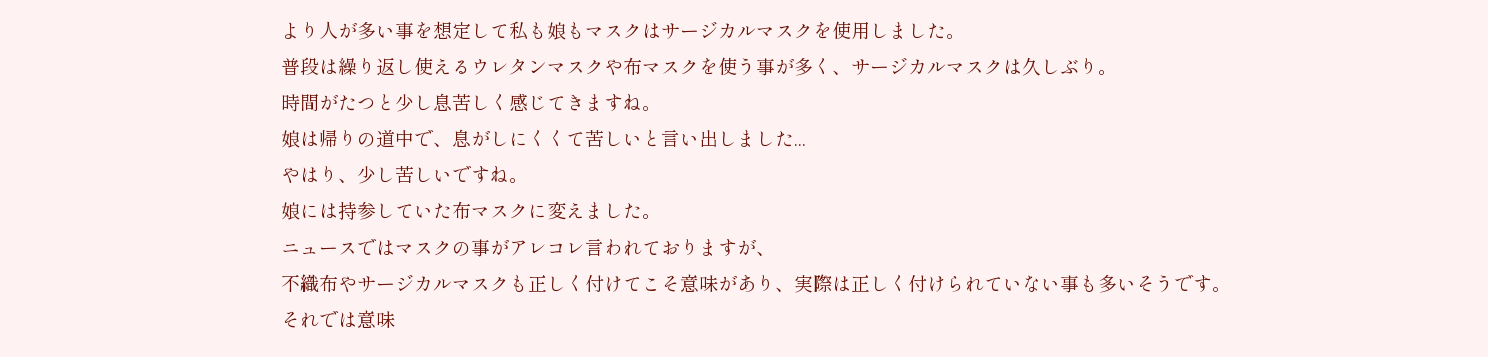より人が多い事を想定して私も娘もマスクはサージカルマスクを使用しました。
普段は繰り返し使えるウレタンマスクや布マスクを使う事が多く、サージカルマスクは久しぶり。
時間がたつと少し息苦しく感じてきますね。
娘は帰りの道中で、息がしにくくて苦しいと言い出しました...
やはり、少し苦しいですね。
娘には持参していた布マスクに変えました。
ニュースではマスクの事がアレコレ言われておりますが、
不織布やサージカルマスクも正しく付けてこそ意味があり、実際は正しく付けられていない事も多いそうです。
それでは意味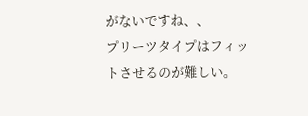がないですね、、
プリーツタイプはフィットさせるのが難しい。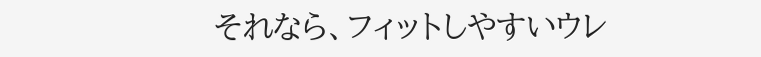それなら、フィットしやすいウレ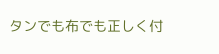タンでも布でも正しく付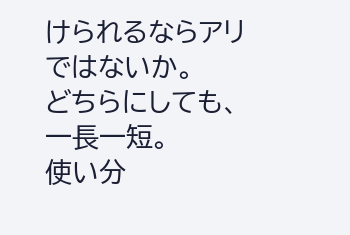けられるならアリではないか。
どちらにしても、一長一短。
使い分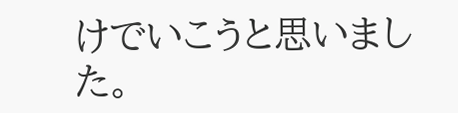けでいこうと思いました。